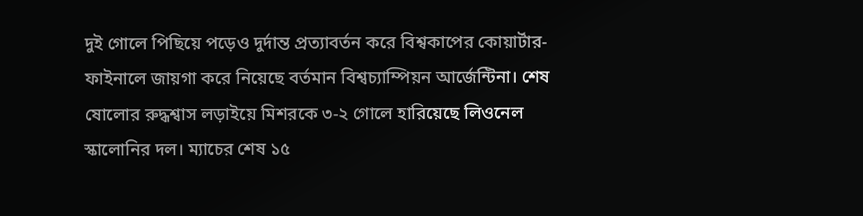দুই গোলে পিছিয়ে পড়েও দুর্দান্ত প্রত্যাবর্তন করে বিশ্বকাপের কোয়ার্টার-ফাইনালে জায়গা করে নিয়েছে বর্তমান বিশ্বচ্যাম্পিয়ন আর্জেন্টিনা। শেষ ষোলোর রুদ্ধশ্বাস লড়াইয়ে মিশরকে ৩-২ গোলে হারিয়েছে লিওনেল স্কালোনির দল। ম্যাচের শেষ ১৫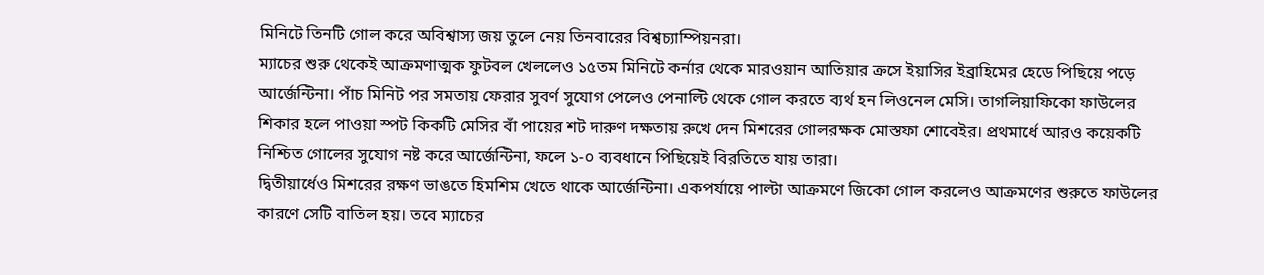মিনিটে তিনটি গোল করে অবিশ্বাস্য জয় তুলে নেয় তিনবারের বিশ্বচ্যাম্পিয়নরা।
ম্যাচের শুরু থেকেই আক্রমণাত্মক ফুটবল খেললেও ১৫তম মিনিটে কর্নার থেকে মারওয়ান আতিয়ার ক্রসে ইয়াসির ইব্রাহিমের হেডে পিছিয়ে পড়ে আর্জেন্টিনা। পাঁচ মিনিট পর সমতায় ফেরার সুবর্ণ সুযোগ পেলেও পেনাল্টি থেকে গোল করতে ব্যর্থ হন লিওনেল মেসি। তাগলিয়াফিকো ফাউলের শিকার হলে পাওয়া স্পট কিকটি মেসির বাঁ পায়ের শট দারুণ দক্ষতায় রুখে দেন মিশরের গোলরক্ষক মোস্তফা শোবেইর। প্রথমার্ধে আরও কয়েকটি নিশ্চিত গোলের সুযোগ নষ্ট করে আর্জেন্টিনা, ফলে ১-০ ব্যবধানে পিছিয়েই বিরতিতে যায় তারা।
দ্বিতীয়ার্ধেও মিশরের রক্ষণ ভাঙতে হিমশিম খেতে থাকে আর্জেন্টিনা। একপর্যায়ে পাল্টা আক্রমণে জিকো গোল করলেও আক্রমণের শুরুতে ফাউলের কারণে সেটি বাতিল হয়। তবে ম্যাচের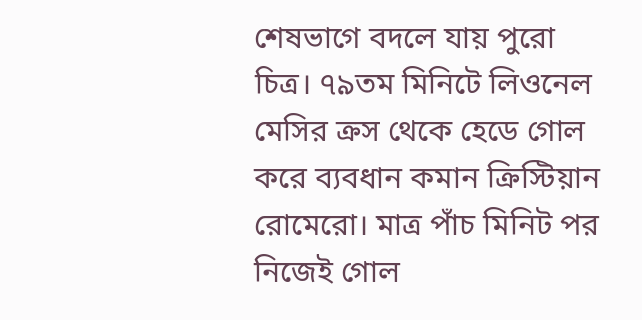শেষভাগে বদলে যায় পুরো চিত্র। ৭৯তম মিনিটে লিওনেল মেসির ক্রস থেকে হেডে গোল করে ব্যবধান কমান ক্রিস্টিয়ান রোমেরো। মাত্র পাঁচ মিনিট পর নিজেই গোল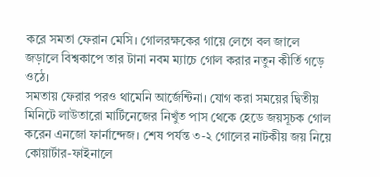করে সমতা ফেরান মেসি। গোলরক্ষকের গায়ে লেগে বল জালে জড়ালে বিশ্বকাপে তার টানা নবম ম্যাচে গোল করার নতুন কীর্তি গড়ে ওঠে।
সমতায় ফেরার পরও থামেনি আর্জেন্টিনা। যোগ করা সময়ের দ্বিতীয় মিনিটে লাউতারো মার্টিনেজের নিখুঁত পাস থেকে হেডে জয়সূচক গোল করেন এনজো ফার্নান্দেজ। শেষ পর্যন্ত ৩-২ গোলের নাটকীয় জয় নিয়ে কোয়ার্টার-ফাইনালে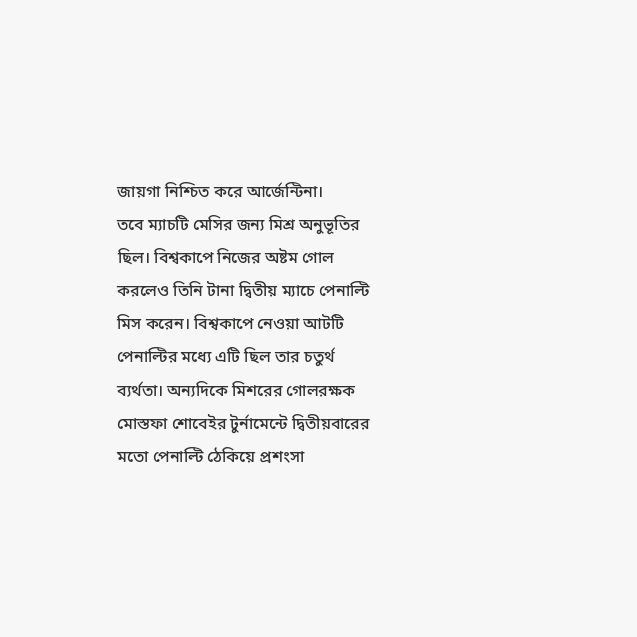জায়গা নিশ্চিত করে আর্জেন্টিনা।
তবে ম্যাচটি মেসির জন্য মিশ্র অনুভূতির ছিল। বিশ্বকাপে নিজের অষ্টম গোল করলেও তিনি টানা দ্বিতীয় ম্যাচে পেনাল্টি মিস করেন। বিশ্বকাপে নেওয়া আটটি পেনাল্টির মধ্যে এটি ছিল তার চতুর্থ ব্যর্থতা। অন্যদিকে মিশরের গোলরক্ষক মোস্তফা শোবেইর টুর্নামেন্টে দ্বিতীয়বারের মতো পেনাল্টি ঠেকিয়ে প্রশংসা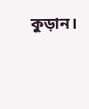কুড়ান।